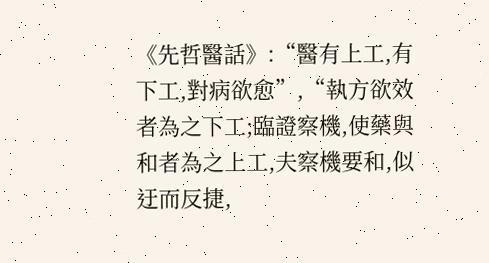《先哲醫話》:“醫有上工,有下工,對病欲愈”,“執方欲效者為之下工;臨證察機,使藥與和者為之上工,夫察機要和,似迂而反捷,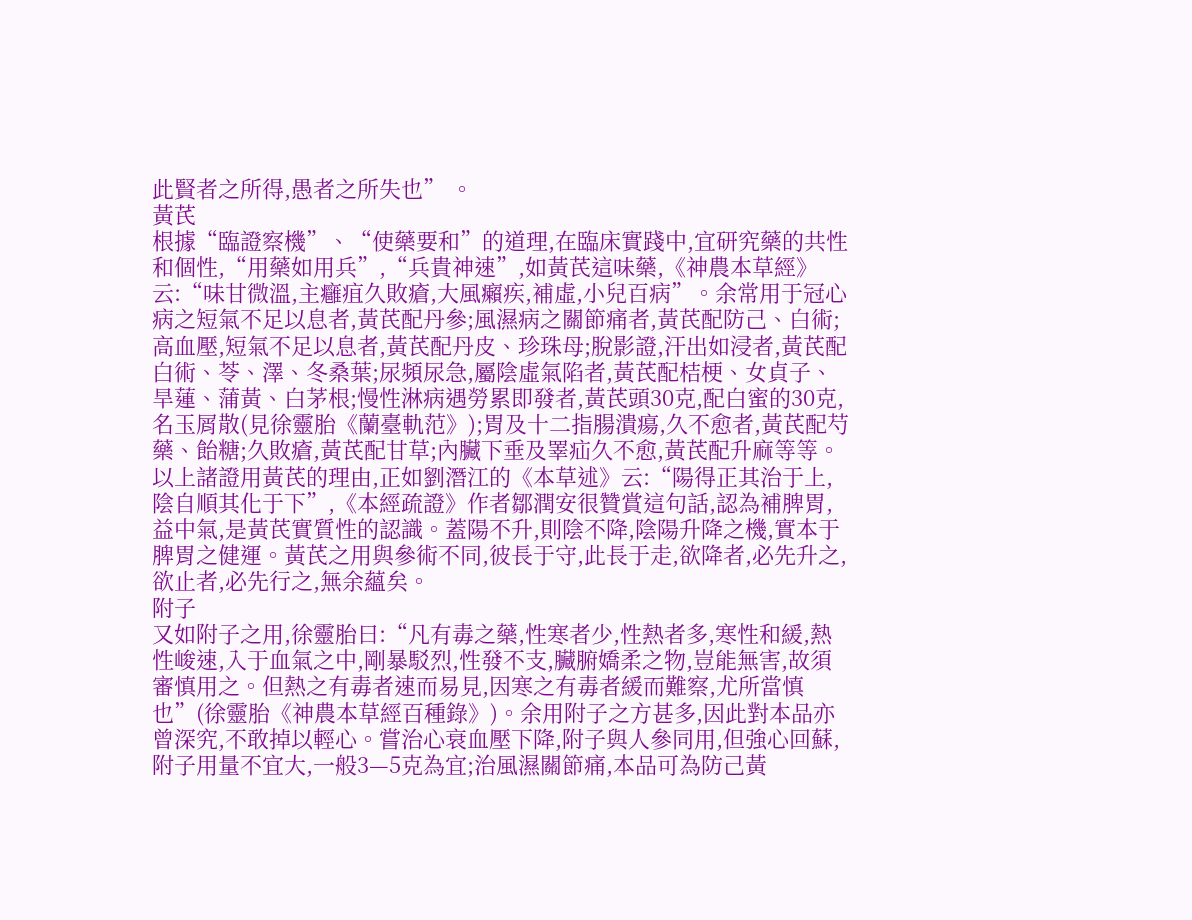此賢者之所得,愚者之所失也” 。
黃芪
根據“臨證察機”、“使藥要和”的道理,在臨床實踐中,宜研究藥的共性和個性,“用藥如用兵”,“兵貴神速”,如黃芪這味藥,《神農本草經》云:“味甘微溫,主癰疽久敗瘡,大風癩疾,補虛,小兒百病”。余常用于冠心病之短氣不足以息者,黃芪配丹參;風濕病之關節痛者,黃芪配防己、白術;高血壓,短氣不足以息者,黃芪配丹皮、珍珠母;脫影證,汗出如浸者,黃芪配白術、苓、澤、冬桑葉;尿頻尿急,屬陰虛氣陷者,黃芪配桔梗、女貞子、旱蓮、蒲黃、白茅根;慢性淋病遇勞累即發者,黃芪頭30克,配白蜜的30克,名玉屑散(見徐靈胎《蘭臺軌范》);胃及十二指腸潰瘍,久不愈者,黃芪配芍藥、飴糖;久敗瘡,黃芪配甘草;內臟下垂及睪疝久不愈,黃芪配升麻等等。以上諸證用黃芪的理由,正如劉潛江的《本草述》云:“陽得正其治于上,陰自順其化于下”,《本經疏證》作者鄒潤安很贊賞這句話,認為補脾胃,益中氣,是黃芪實質性的認識。蓋陽不升,則陰不降,陰陽升降之機,實本于脾胃之健運。黃芪之用與參術不同,彼長于守,此長于走,欲降者,必先升之,欲止者,必先行之,無余蘊矣。
附子
又如附子之用,徐靈胎曰:“凡有毒之藥,性寒者少,性熱者多,寒性和緩,熱性峻速,入于血氣之中,剛暴駁烈,性發不支,臟腑嬌柔之物,豈能無害,故須審慎用之。但熱之有毒者速而易見,因寒之有毒者緩而難察,尤所當慎也”(徐靈胎《神農本草經百種錄》)。余用附子之方甚多,因此對本品亦曾深究,不敢掉以輕心。嘗治心衰血壓下降,附子與人參同用,但強心回蘇,附子用量不宜大,一般3—5克為宜;治風濕關節痛,本品可為防己黃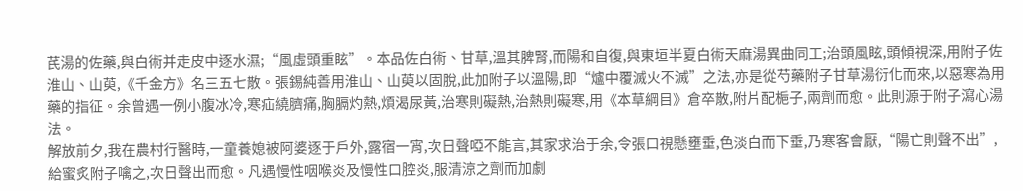芪湯的佐藥,與白術并走皮中逐水濕;“風虛頭重眩”。本品佐白術、甘草,溫其脾腎,而陽和自復,與東垣半夏白術天麻湯異曲同工;治頭風眩,頭傾視深,用附子佐淮山、山萸,《千金方》名三五七散。張錫純善用淮山、山萸以固脫,此加附子以溫陽,即“爐中覆滅火不滅”之法,亦是從芍藥附子甘草湯衍化而來,以惡寒為用藥的指征。余曾遇一例小腹冰冷,寒疝繞臍痛,胸膈灼熱,煩渴尿黃,治寒則礙熱,治熱則礙寒,用《本草綱目》倉卒散,附片配梔子,兩劑而愈。此則源于附子瀉心湯法。
解放前夕,我在農村行醫時,一童養媳被阿婆逐于戶外,露宿一宵,次日聲啞不能言,其家求治于余,令張口視懸壅垂,色淡白而下垂,乃寒客會厭,“陽亡則聲不出”,給蜜炙附子噙之,次日聲出而愈。凡遇慢性咽喉炎及慢性口腔炎,服清涼之劑而加劇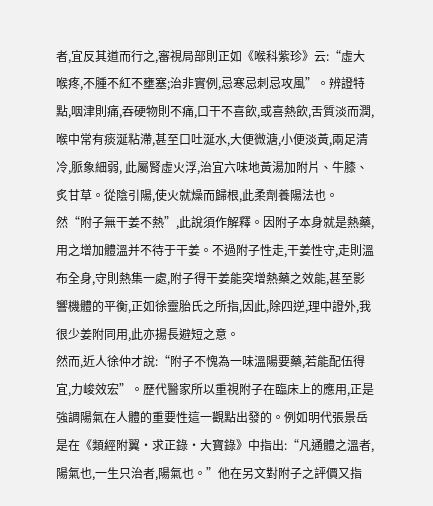者,宜反其道而行之,審視局部則正如《喉科紫珍》云:“虛大喉疼,不腫不紅不壅塞;治非實例,忌寒忌刺忌攻風”。辨證特點,咽津則痛,吞硬物則不痛,口干不喜飲,或喜熱飲,舌質淡而潤,喉中常有痰涎粘滯,甚至口吐涎水,大便微溏,小便淡黃,兩足清冷,脈象細弱, 此屬腎虛火浮,治宜六味地黃湯加附片、牛膝、炙甘草。從陰引陽,使火就燥而歸根,此柔劑養陽法也。
然“附子無干姜不熱”,此說須作解釋。因附子本身就是熱藥,用之增加體溫并不待于干姜。不過附子性走,干姜性守,走則溫布全身,守則熱集一處,附子得干姜能突增熱藥之效能,甚至影響機體的平衡,正如徐靈胎氏之所指,因此,除四逆,理中證外,我很少姜附同用,此亦揚長避短之意。
然而,近人徐仲才說:“附子不愧為一味溫陽要藥,若能配伍得宜,力峻效宏”。歷代醫家所以重視附子在臨床上的應用,正是強調陽氣在人體的重要性這一觀點出發的。例如明代張景岳是在《類經附翼·求正錄·大寶錄》中指出:“凡通體之溫者,陽氣也,一生只治者,陽氣也。”他在另文對附子之評價又指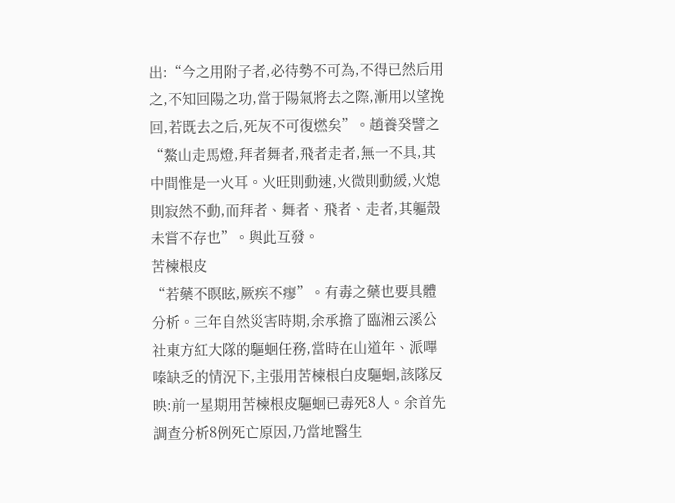出:“今之用附子者,必待勢不可為,不得已然后用之,不知回陽之功,當于陽氣將去之際,漸用以望挽回,若既去之后,死灰不可復燃矣”。趙養癸譬之“鰲山走馬燈,拜者舞者,飛者走者,無一不具,其中間惟是一火耳。火旺則動速,火微則動緩,火熄則寂然不動,而拜者、舞者、飛者、走者,其軀殼未嘗不存也”。與此互發。
苦楝根皮
“若藥不瞑眩,厥疾不瘳”。有毒之藥也要具體分析。三年自然災害時期,余承擔了臨湘云溪公社東方紅大隊的驅蛔任務,當時在山道年、派嗶嗪缺乏的情況下,主張用苦楝根白皮驅蛔,該隊反映:前一星期用苦楝根皮驅蛔已毒死8人。余首先調查分析8例死亡原因,乃當地醫生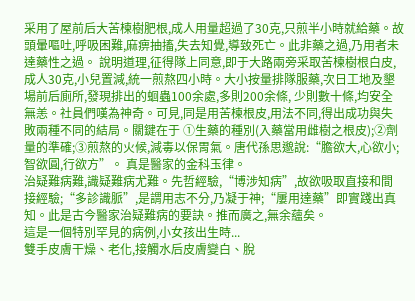采用了屋前后大苦楝樹肥根,成人用量超過了30克,只煎半小時就給藥。故頭暈嘔吐,呼吸困難,麻痹抽搐,失去知覺,導致死亡。此非藥之過,乃用者未達藥性之過。 說明道理,征得隊上同意,即于大路兩旁采取苦楝樹根白皮,成人30克,小兒置減,統一煎熬四小時。大小按量排隊服藥,次日工地及墾場前后廁所,發現排出的蛔蟲100余處,多則200余條, 少則數十條,均安全無恙。社員們嘆為神奇。可見,同是用苦楝根皮,用法不同,得出成功與失敗兩種不同的結局。關鍵在于 ①生藥的種別(入藥當用雌樹之根皮);②劑量的準確;③煎熬的火候,減毒以保胃氣。唐代孫思邈說:“膽欲大,心欲小;智欲圓,行欲方”。 真是醫家的金科玉律。
治疑難病難,識疑難病尤難。先哲經驗,“博涉知病”,故欲吸取直接和間接經驗;“多診識脈”,是謂用志不分,乃凝于神;“屢用達藥”即實踐出真知。此是古今醫家治疑難病的要訣。推而廣之,無余蘊矣。
這是一個特別罕見的病例,小女孩出生時...
雙手皮膚干燥、老化,接觸水后皮膚變白、脫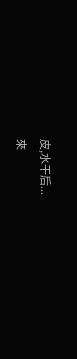皮,水干后...
來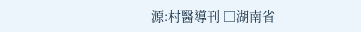源:村醫導刊 □湖南省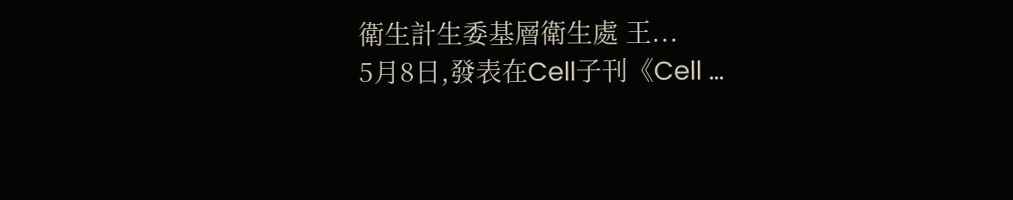衛生計生委基層衛生處 王...
5月8日,發表在Cell子刊《Cell ...